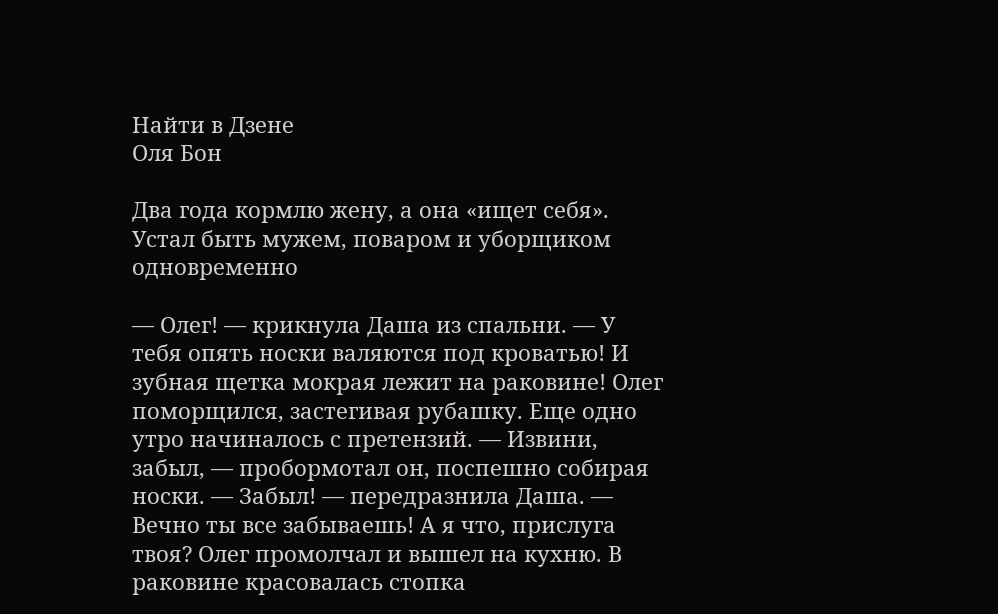Найти в Дзене
Оля Бон

Два года кормлю жену, а она «ищет себя». Устал быть мужем, поваром и уборщиком одновременно

— Олег! — крикнула Даша из спальни. — У тебя опять носки валяются под кроватью! И зубная щетка мокрая лежит на раковине! Олег поморщился, застегивая рубашку. Еще одно утро начиналось с претензий. — Извини, забыл, — пробормотал он, поспешно собирая носки. — Забыл! — передразнила Даша. — Вечно ты все забываешь! А я что, прислуга твоя? Олег промолчал и вышел на кухню. В раковине красовалась стопка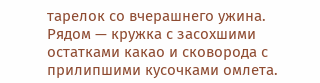тарелок со вчерашнего ужина. Рядом — кружка с засохшими остатками какао и сковорода с прилипшими кусочками омлета.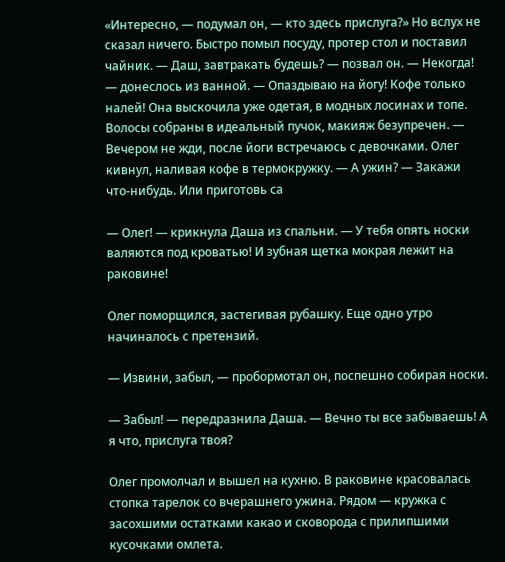«Интересно, — подумал он, — кто здесь прислуга?» Но вслух не сказал ничего. Быстро помыл посуду, протер стол и поставил чайник. — Даш, завтракать будешь? — позвал он. — Некогда! — донеслось из ванной. — Опаздываю на йогу! Кофе только налей! Она выскочила уже одетая, в модных лосинах и топе. Волосы собраны в идеальный пучок, макияж безупречен. — Вечером не жди, после йоги встречаюсь с девочками. Олег кивнул, наливая кофе в термокружку. — А ужин? — Закажи что-нибудь. Или приготовь са

— Олег! — крикнула Даша из спальни. — У тебя опять носки валяются под кроватью! И зубная щетка мокрая лежит на раковине!

Олег поморщился, застегивая рубашку. Еще одно утро начиналось с претензий.

— Извини, забыл, — пробормотал он, поспешно собирая носки.

— Забыл! — передразнила Даша. — Вечно ты все забываешь! А я что, прислуга твоя?

Олег промолчал и вышел на кухню. В раковине красовалась стопка тарелок со вчерашнего ужина. Рядом — кружка с засохшими остатками какао и сковорода с прилипшими кусочками омлета.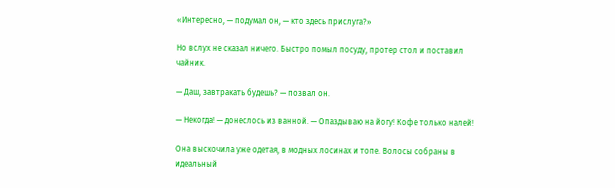«Интересно, — подумал он, — кто здесь прислуга?»

Но вслух не сказал ничего. Быстро помыл посуду, протер стол и поставил чайник.

— Даш, завтракать будешь? — позвал он.

— Некогда! — донеслось из ванной. — Опаздываю на йогу! Кофе только налей!

Она выскочила уже одетая, в модных лосинах и топе. Волосы собраны в идеальный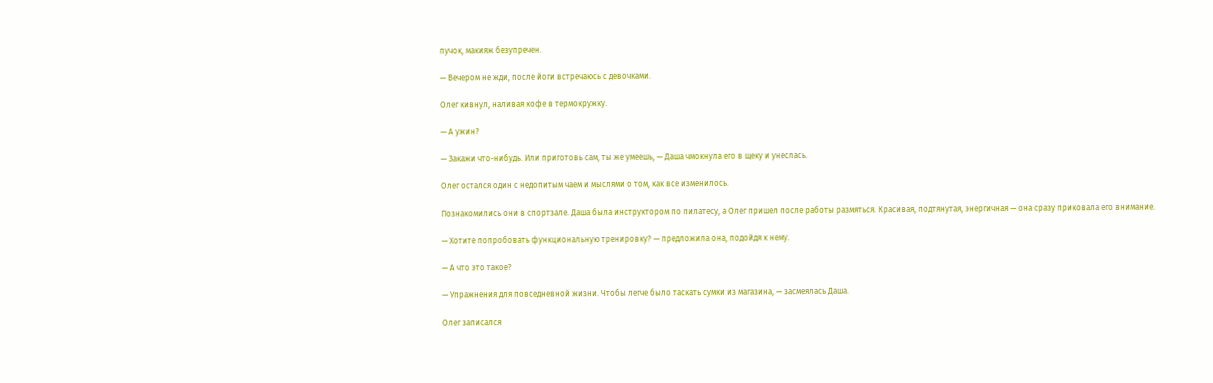пучок, макияж безупречен.

— Вечером не жди, после йоги встречаюсь с девочками.

Олег кивнул, наливая кофе в термокружку.

— А ужин?

— Закажи что-нибудь. Или приготовь сам, ты же умеешь, — Даша чмокнула его в щеку и унеслась.

Олег остался один с недопитым чаем и мыслями о том, как все изменилось.

Познакомились они в спортзале. Даша была инструктором по пилатесу, а Олег пришел после работы размяться. Красивая, подтянутая, энергичная — она сразу приковала его внимание.

— Хотите попробовать функциональную тренировку? — предложила она, подойдя к нему.

— А что это такое?

— Упражнения для повседневной жизни. Чтобы легче было таскать сумки из магазина, — засмеялась Даша.

Олег записался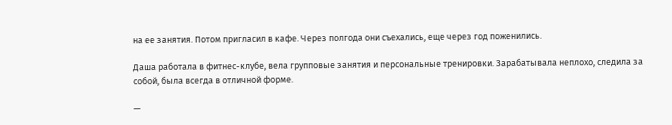на ее занятия. Потом пригласил в кафе. Через полгода они съехались, еще через год поженились.

Даша работала в фитнес-клубе, вела групповые занятия и персональные тренировки. Зарабатывала неплохо, следила за собой, была всегда в отличной форме.

—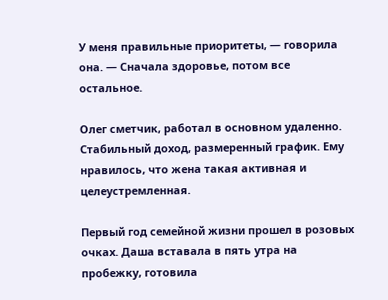У меня правильные приоритеты, — говорила она. — Сначала здоровье, потом все остальное.

Олег сметчик, работал в основном удаленно. Стабильный доход, размеренный график. Ему нравилось, что жена такая активная и целеустремленная.

Первый год семейной жизни прошел в розовых очках. Даша вставала в пять утра на пробежку, готовила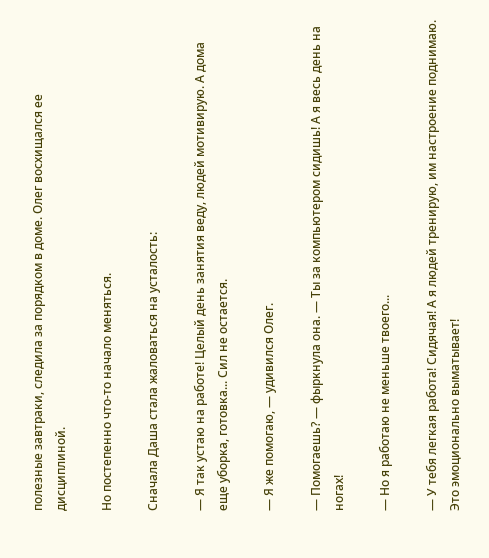полезные завтраки, следила за порядком в доме. Олег восхищался ее дисциплиной.

Но постепенно что-то начало меняться.

Сначала Даша стала жаловаться на усталость:

— Я так устаю на работе! Целый день занятия веду, людей мотивирую. А дома еще уборка, готовка... Сил не остается.

— Я же помогаю, — удивился Олег.

— Помогаешь? — фыркнула она. — Ты за компьютером сидишь! А я весь день на ногах!

— Но я работаю не меньше твоего...

— У тебя легкая работа! Сидячая! А я людей тренирую, им настроение поднимаю. Это эмоционально выматывает!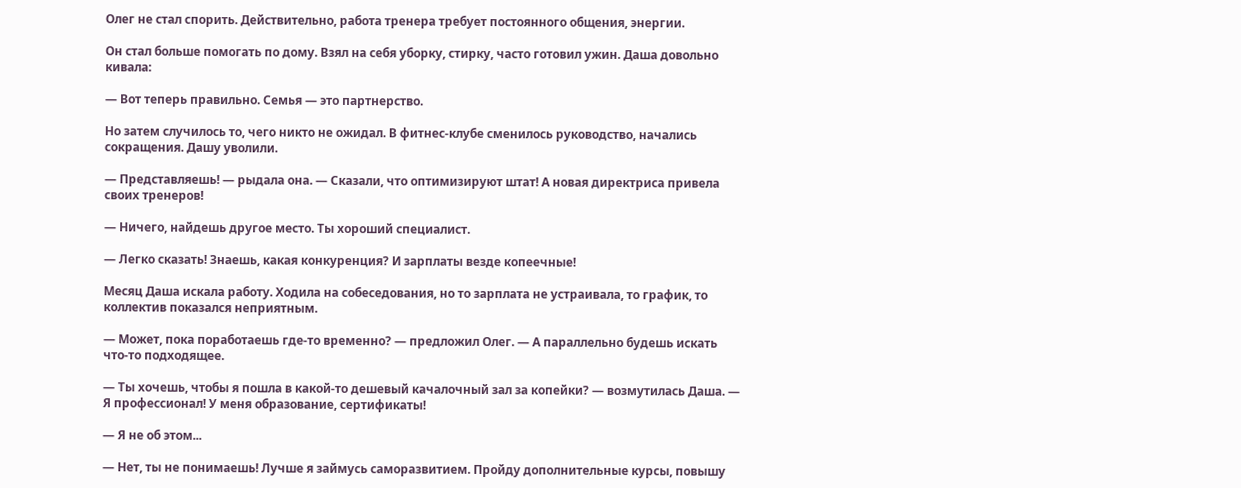Олег не стал спорить. Действительно, работа тренера требует постоянного общения, энергии.

Он стал больше помогать по дому. Взял на себя уборку, стирку, часто готовил ужин. Даша довольно кивала:

— Вот теперь правильно. Семья — это партнерство.

Но затем случилось то, чего никто не ожидал. В фитнес-клубе сменилось руководство, начались сокращения. Дашу уволили.

— Представляешь! — рыдала она. — Сказали, что оптимизируют штат! А новая директриса привела своих тренеров!

— Ничего, найдешь другое место. Ты хороший специалист.

— Легко сказать! Знаешь, какая конкуренция? И зарплаты везде копеечные!

Месяц Даша искала работу. Ходила на собеседования, но то зарплата не устраивала, то график, то коллектив показался неприятным.

— Может, пока поработаешь где-то временно? — предложил Олег. — А параллельно будешь искать что-то подходящее.

— Ты хочешь, чтобы я пошла в какой-то дешевый качалочный зал за копейки? — возмутилась Даша. — Я профессионал! У меня образование, сертификаты!

— Я не об этом...

— Нет, ты не понимаешь! Лучше я займусь саморазвитием. Пройду дополнительные курсы, повышу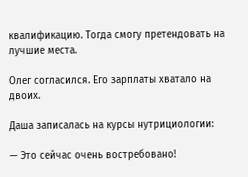квалификацию. Тогда смогу претендовать на лучшие места.

Олег согласился. Его зарплаты хватало на двоих.

Даша записалась на курсы нутрициологии:

— Это сейчас очень востребовано!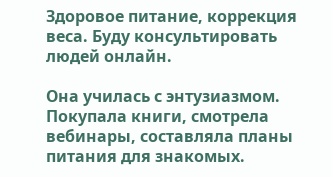Здоровое питание, коррекция веса. Буду консультировать людей онлайн.

Она училась с энтузиазмом. Покупала книги, смотрела вебинары, составляла планы питания для знакомых.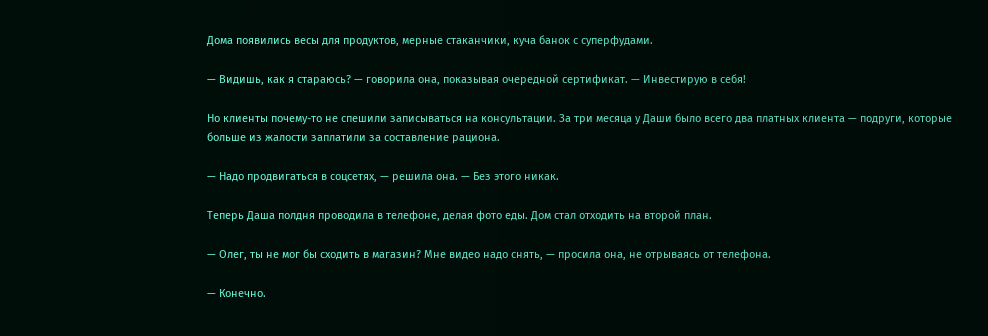Дома появились весы для продуктов, мерные стаканчики, куча банок с суперфудами.

— Видишь, как я стараюсь? — говорила она, показывая очередной сертификат. — Инвестирую в себя!

Но клиенты почему-то не спешили записываться на консультации. За три месяца у Даши было всего два платных клиента — подруги, которые больше из жалости заплатили за составление рациона.

— Надо продвигаться в соцсетях, — решила она. — Без этого никак.

Теперь Даша полдня проводила в телефоне, делая фото еды. Дом стал отходить на второй план.

— Олег, ты не мог бы сходить в магазин? Мне видео надо снять, — просила она, не отрываясь от телефона.

— Конечно.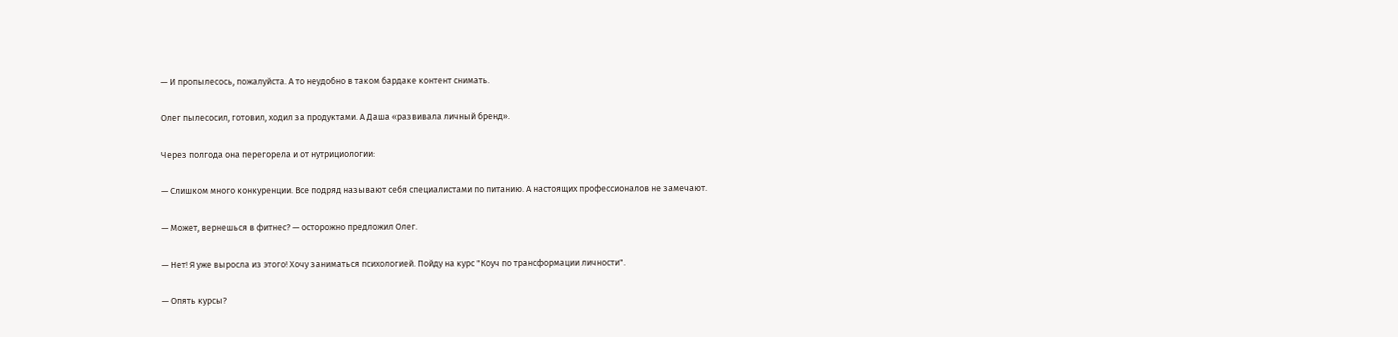— И пропылесось, пожалуйста. А то неудобно в таком бардаке контент снимать.

Олег пылесосил, готовил, ходил за продуктами. А Даша «развивала личный бренд».

Через полгода она перегорела и от нутрициологии:

— Слишком много конкуренции. Все подряд называют себя специалистами по питанию. А настоящих профессионалов не замечают.

— Может, вернешься в фитнес? — осторожно предложил Олег.

— Нет! Я уже выросла из этого! Хочу заниматься психологией. Пойду на курс "Коуч по трансформации личности".

— Опять курсы?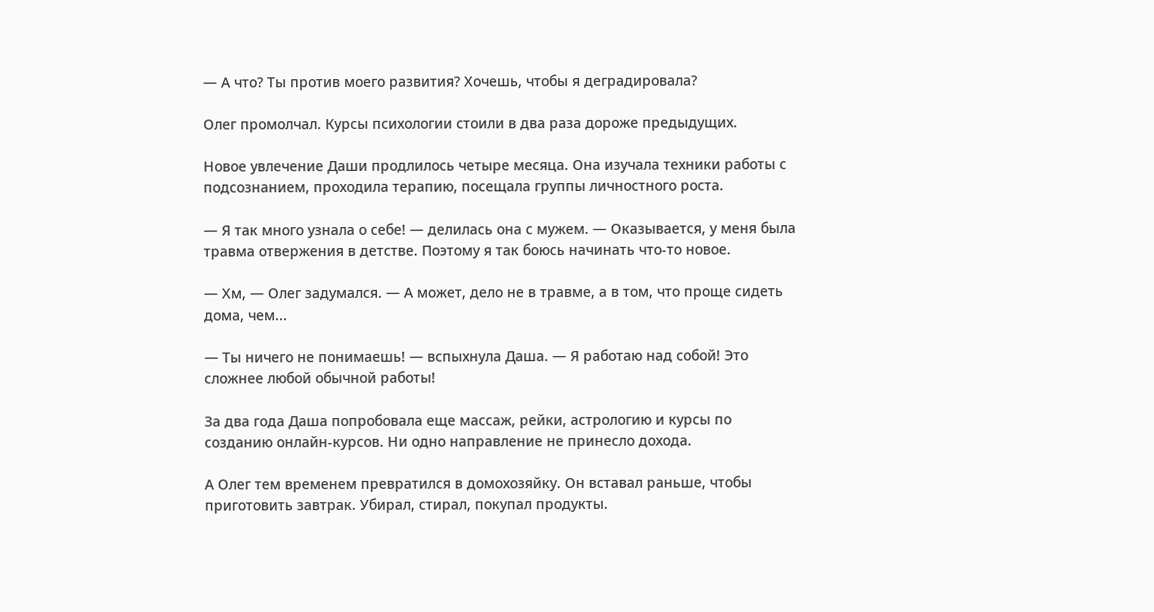— А что? Ты против моего развития? Хочешь, чтобы я деградировала?

Олег промолчал. Курсы психологии стоили в два раза дороже предыдущих.

Новое увлечение Даши продлилось четыре месяца. Она изучала техники работы с подсознанием, проходила терапию, посещала группы личностного роста.

— Я так много узнала о себе! — делилась она с мужем. — Оказывается, у меня была травма отвержения в детстве. Поэтому я так боюсь начинать что-то новое.

— Хм, — Олег задумался. — А может, дело не в травме, а в том, что проще сидеть дома, чем...

— Ты ничего не понимаешь! — вспыхнула Даша. — Я работаю над собой! Это сложнее любой обычной работы!

За два года Даша попробовала еще массаж, рейки, астрологию и курсы по созданию онлайн-курсов. Ни одно направление не принесло дохода.

А Олег тем временем превратился в домохозяйку. Он вставал раньше, чтобы приготовить завтрак. Убирал, стирал, покупал продукты.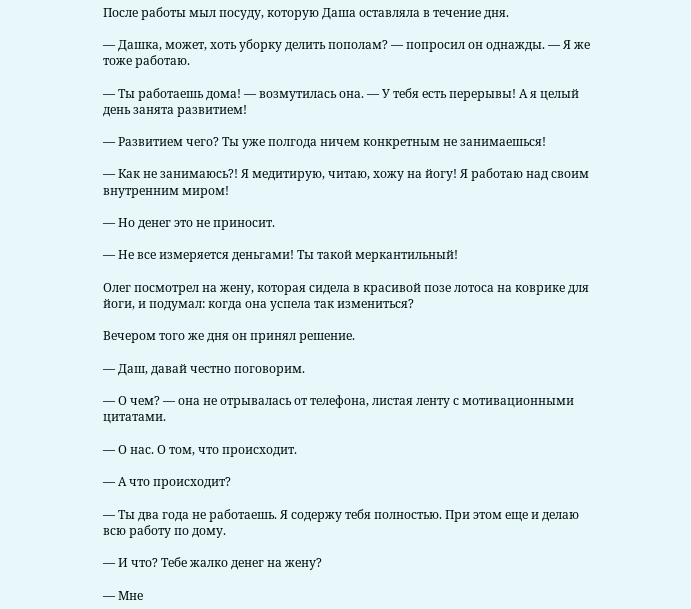После работы мыл посуду, которую Даша оставляла в течение дня.

— Дашка, может, хоть уборку делить пополам? — попросил он однажды. — Я же тоже работаю.

— Ты работаешь дома! — возмутилась она. — У тебя есть перерывы! А я целый день занята развитием!

— Развитием чего? Ты уже полгода ничем конкретным не занимаешься!

— Как не занимаюсь?! Я медитирую, читаю, хожу на йогу! Я работаю над своим внутренним миром!

— Но денег это не приносит.

— Не все измеряется деньгами! Ты такой меркантильный!

Олег посмотрел на жену, которая сидела в красивой позе лотоса на коврике для йоги, и подумал: когда она успела так измениться?

Вечером того же дня он принял решение.

— Даш, давай честно поговорим.

— О чем? — она не отрывалась от телефона, листая ленту с мотивационными цитатами.

— О нас. О том, что происходит.

— А что происходит?

— Ты два года не работаешь. Я содержу тебя полностью. При этом еще и делаю всю работу по дому.

— И что? Тебе жалко денег на жену?

— Мне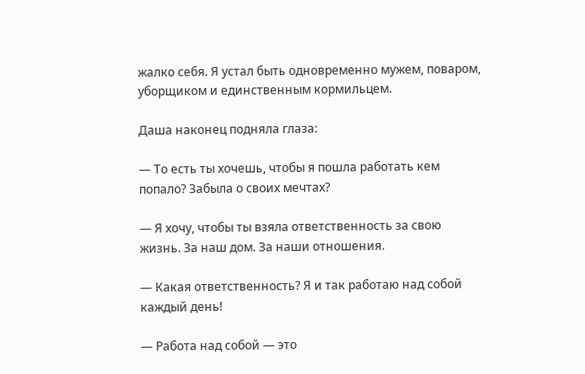жалко себя. Я устал быть одновременно мужем, поваром, уборщиком и единственным кормильцем.

Даша наконец подняла глаза:

— То есть ты хочешь, чтобы я пошла работать кем попало? Забыла о своих мечтах?

— Я хочу, чтобы ты взяла ответственность за свою жизнь. За наш дом. За наши отношения.

— Какая ответственность? Я и так работаю над собой каждый день!

— Работа над собой — это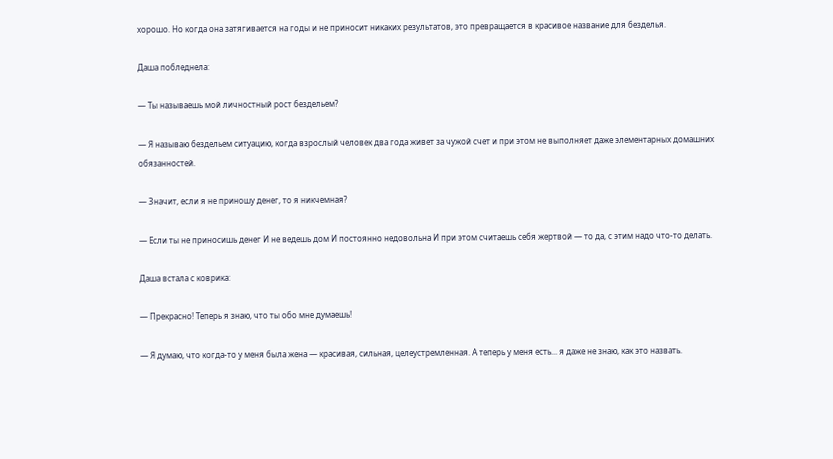хорошо. Но когда она затягивается на годы и не приносит никаких результатов, это превращается в красивое название для безделья.

Даша побледнела:

— Ты называешь мой личностный рост бездельем?

— Я называю бездельем ситуацию, когда взрослый человек два года живет за чужой счет и при этом не выполняет даже элементарных домашних обязанностей.

— Значит, если я не приношу денег, то я никчемная?

— Если ты не приносишь денег И не ведешь дом И постоянно недовольна И при этом считаешь себя жертвой — то да, с этим надо что-то делать.

Даша встала с коврика:

— Прекрасно! Теперь я знаю, что ты обо мне думаешь!

— Я думаю, что когда-то у меня была жена — красивая, сильная, целеустремленная. А теперь у меня есть... я даже не знаю, как это назвать.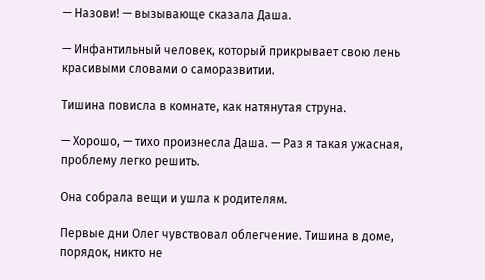— Назови! — вызывающе сказала Даша.

— Инфантильный человек, который прикрывает свою лень красивыми словами о саморазвитии.

Тишина повисла в комнате, как натянутая струна.

— Хорошо, — тихо произнесла Даша. — Раз я такая ужасная, проблему легко решить.

Она собрала вещи и ушла к родителям.

Первые дни Олег чувствовал облегчение. Тишина в доме, порядок, никто не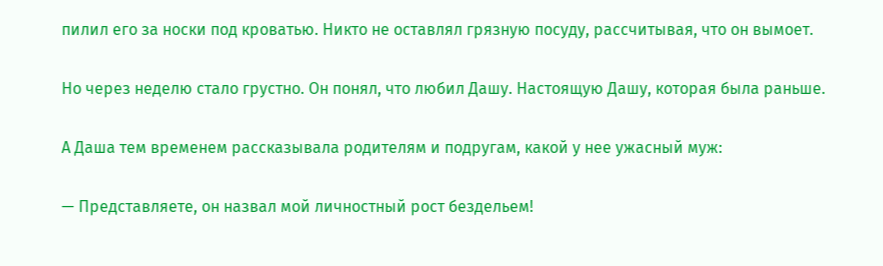пилил его за носки под кроватью. Никто не оставлял грязную посуду, рассчитывая, что он вымоет.

Но через неделю стало грустно. Он понял, что любил Дашу. Настоящую Дашу, которая была раньше.

А Даша тем временем рассказывала родителям и подругам, какой у нее ужасный муж:

— Представляете, он назвал мой личностный рост бездельем!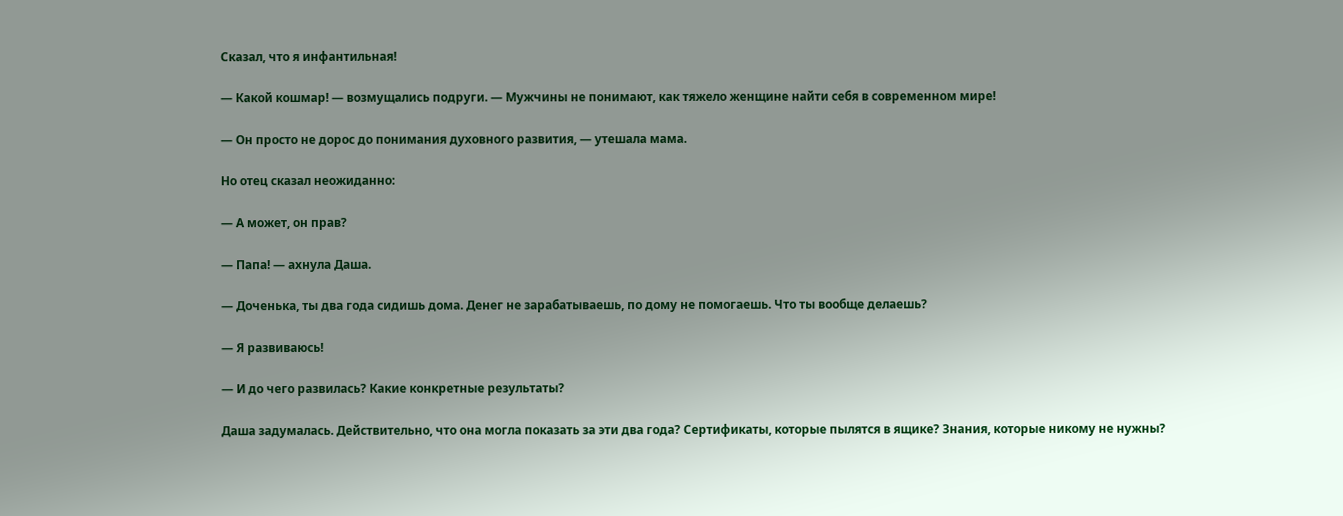Сказал, что я инфантильная!

— Какой кошмар! — возмущались подруги. — Мужчины не понимают, как тяжело женщине найти себя в современном мире!

— Он просто не дорос до понимания духовного развития, — утешала мама.

Но отец сказал неожиданно:

— А может, он прав?

— Папа! — ахнула Даша.

— Доченька, ты два года сидишь дома. Денег не зарабатываешь, по дому не помогаешь. Что ты вообще делаешь?

— Я развиваюсь!

— И до чего развилась? Какие конкретные результаты?

Даша задумалась. Действительно, что она могла показать за эти два года? Сертификаты, которые пылятся в ящике? Знания, которые никому не нужны?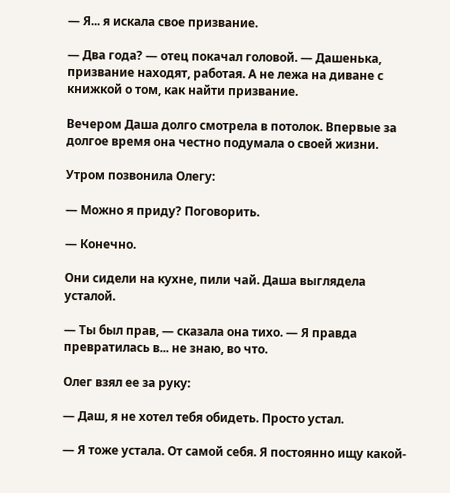— Я... я искала свое призвание.

— Два года? — отец покачал головой. — Дашенька, призвание находят, работая. А не лежа на диване с книжкой о том, как найти призвание.

Вечером Даша долго смотрела в потолок. Впервые за долгое время она честно подумала о своей жизни.

Утром позвонила Олегу:

— Можно я приду? Поговорить.

— Конечно.

Они сидели на кухне, пили чай. Даша выглядела усталой.

— Ты был прав, — сказала она тихо. — Я правда превратилась в... не знаю, во что.

Олег взял ее за руку:

— Даш, я не хотел тебя обидеть. Просто устал.

— Я тоже устала. От самой себя. Я постоянно ищу какой-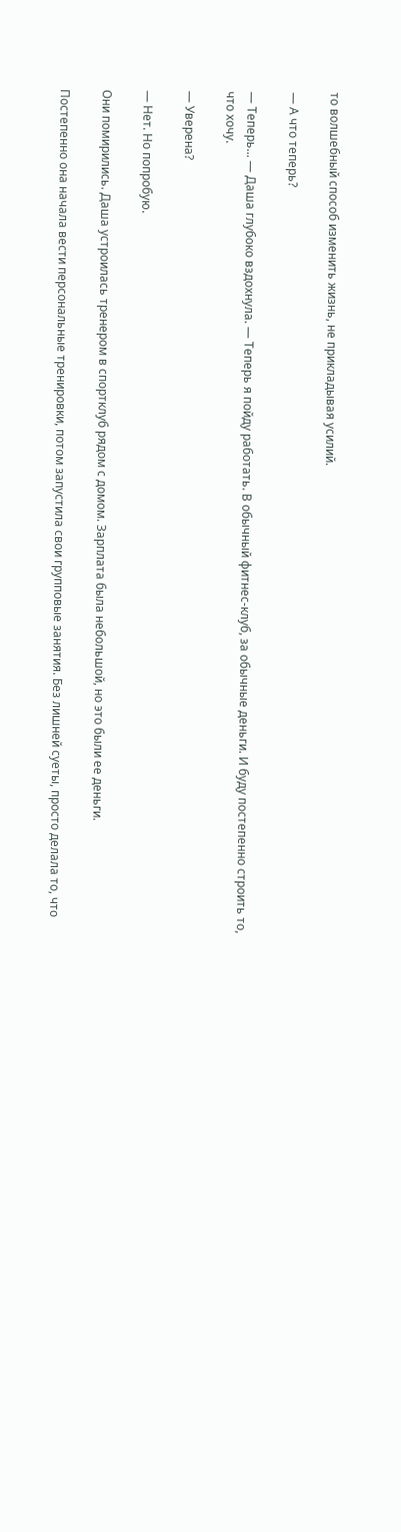то волшебный способ изменить жизнь, не прикладывая усилий.

— А что теперь?

— Теперь... — Даша глубоко вздохнула. — Теперь я пойду работать. В обычный фитнес-клуб, за обычные деньги. И буду постепенно строить то, что хочу.

— Уверена?

— Нет. Но попробую.

Они помирились. Даша устроилась тренером в спортклуб рядом с домом. Зарплата была небольшой, но это были ее деньги.

Постепенно она начала вести персональные тренировки, потом запустила свои групповые занятия. Без лишней суеты, просто делала то, что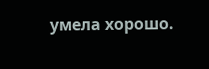умела хорошо.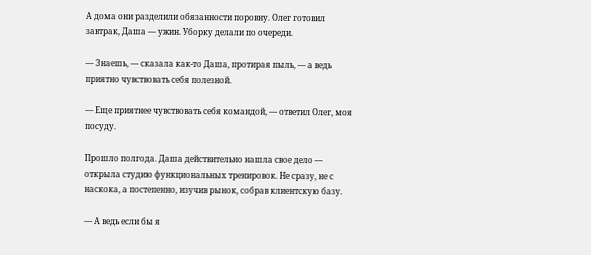А дома они разделили обязанности поровну. Олег готовил завтрак, Даша — ужин. Уборку делали по очереди.

— Знаешь, — сказала как-то Даша, протирая пыль, — а ведь приятно чувствовать себя полезной.

— Еще приятнее чувствовать себя командой, — ответил Олег, моя посуду.

Прошло полгода. Даша действительно нашла свое дело — открыла студию функциональных тренировок. Не сразу, не с наскока, а постепенно, изучив рынок, собрав клиентскую базу.

— А ведь если бы я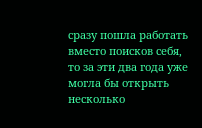сразу пошла работать вместо поисков себя, то за эти два года уже могла бы открыть несколько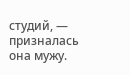студий, — призналась она мужу.